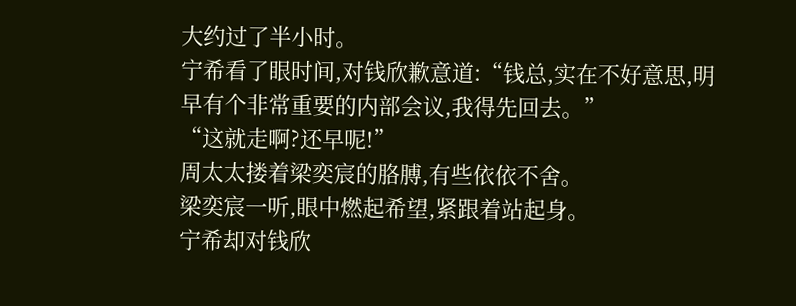大约过了半小时。
宁希看了眼时间,对钱欣歉意道:“钱总,实在不好意思,明早有个非常重要的内部会议,我得先回去。”
“这就走啊?还早呢!”
周太太搂着梁奕宸的胳膊,有些依依不舍。
梁奕宸一听,眼中燃起希望,紧跟着站起身。
宁希却对钱欣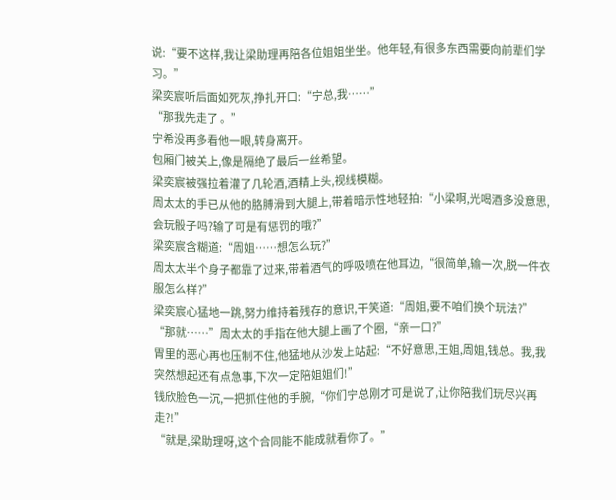说:“要不这样,我让梁助理再陪各位姐姐坐坐。他年轻,有很多东西需要向前辈们学习。”
梁奕宸听后面如死灰,挣扎开口:“宁总,我……”
“那我先走了 。”
宁希没再多看他一眼,转身离开。
包厢门被关上,像是隔绝了最后一丝希望。
梁奕宸被强拉着灌了几轮酒,酒精上头,视线模糊。
周太太的手已从他的胳膊滑到大腿上,带着暗示性地轻拍:“小梁啊,光喝酒多没意思,会玩骰子吗?输了可是有惩罚的哦?”
梁奕宸含糊道:“周姐……想怎么玩?”
周太太半个身子都靠了过来,带着酒气的呼吸喷在他耳边,“很简单,输一次,脱一件衣服怎么样?”
梁奕宸心猛地一跳,努力维持着残存的意识,干笑道:“周姐,要不咱们换个玩法?”
“那就……”周太太的手指在他大腿上画了个圈,“亲一口?”
胃里的恶心再也压制不住,他猛地从沙发上站起:“不好意思,王姐,周姐,钱总。我,我突然想起还有点急事,下次一定陪姐姐们!”
钱欣脸色一沉,一把抓住他的手腕,“你们宁总刚才可是说了,让你陪我们玩尽兴再走?!”
“就是,梁助理呀,这个合同能不能成就看你了。”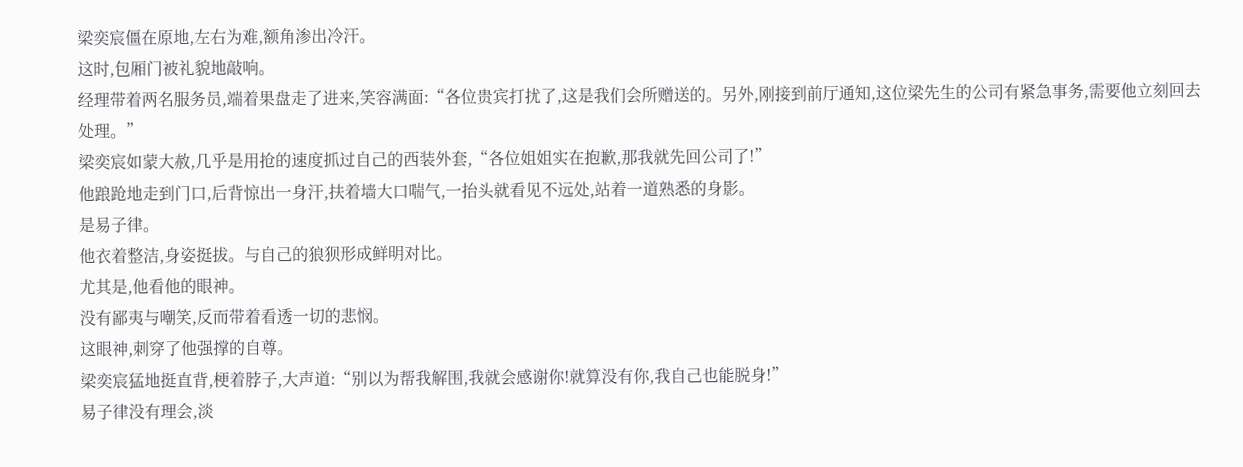梁奕宸僵在原地,左右为难,额角渗出冷汗。
这时,包厢门被礼貌地敲响。
经理带着两名服务员,端着果盘走了进来,笑容满面:“各位贵宾打扰了,这是我们会所赠送的。另外,刚接到前厅通知,这位梁先生的公司有紧急事务,需要他立刻回去处理。”
梁奕宸如蒙大赦,几乎是用抢的速度抓过自己的西装外套,“各位姐姐实在抱歉,那我就先回公司了!”
他踉跄地走到门口,后背惊出一身汗,扶着墙大口喘气,一抬头就看见不远处,站着一道熟悉的身影。
是易子律。
他衣着整洁,身姿挺拔。与自己的狼狈形成鲜明对比。
尤其是,他看他的眼神。
没有鄙夷与嘲笑,反而带着看透一切的悲悯。
这眼神,刺穿了他强撑的自尊。
梁奕宸猛地挺直背,梗着脖子,大声道:“别以为帮我解围,我就会感谢你!就算没有你,我自己也能脱身!”
易子律没有理会,淡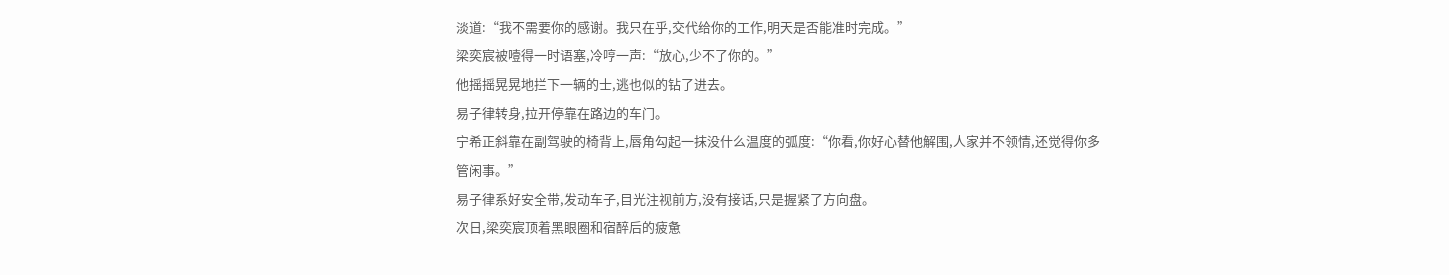淡道:“我不需要你的感谢。我只在乎,交代给你的工作,明天是否能准时完成。”
梁奕宸被噎得一时语塞,冷哼一声:“放心,少不了你的。”
他摇摇晃晃地拦下一辆的士,逃也似的钻了进去。
易子律转身,拉开停靠在路边的车门。
宁希正斜靠在副驾驶的椅背上,唇角勾起一抹没什么温度的弧度:“你看,你好心替他解围,人家并不领情,还觉得你多管闲事。”
易子律系好安全带,发动车子,目光注视前方,没有接话,只是握紧了方向盘。
次日,梁奕宸顶着黑眼圈和宿醉后的疲惫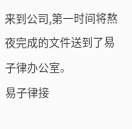来到公司,第一时间将熬夜完成的文件送到了易子律办公室。
易子律接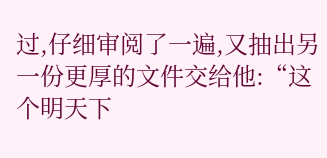过,仔细审阅了一遍,又抽出另一份更厚的文件交给他:“这个明天下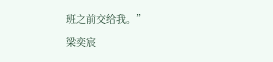班之前交给我。”
梁奕宸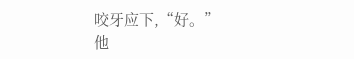咬牙应下,“好。”
他